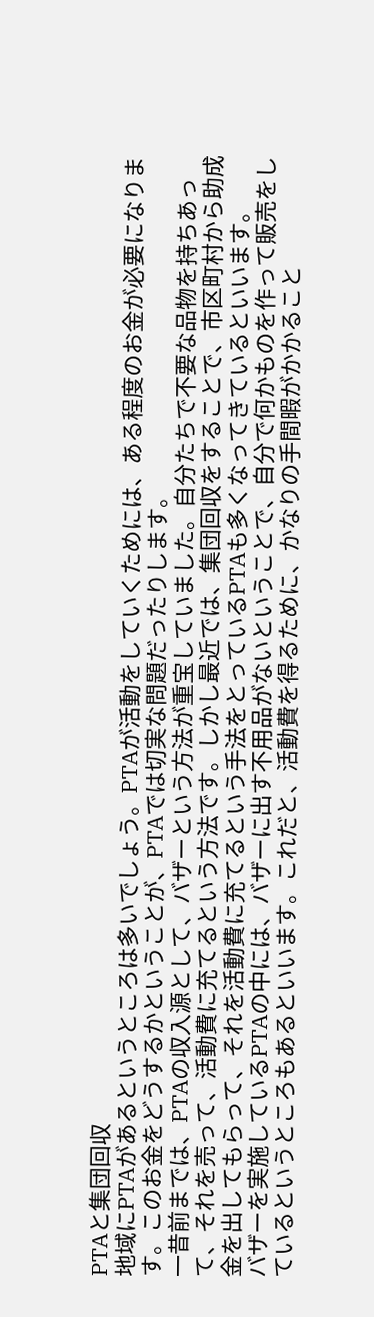PTAと集団回収
地域にPTAがあるというところは多いでしょう。PTAが活動をしていくためには、ある程度のお金が必要になります。このお金をどうするかということが、PTAでは切実な問題だったりします。
一昔前までは、PTAの収入源として、バザーという方法が重宝していました。自分たちで不要な品物を持ちあって、それを売って、活動費に充てるという方法です。しかし最近では、集団回収をすることで、市区町村から助成金を出してもらって、それを活動費に充てるという手法をとっているPTAも多くなってきているといいます。
バザーを実施しているPTAの中には、バザーに出す不用品がないということで、自分で何かものを作って販売をしているというところもあるといいます。これだと、活動費を得るために、かなりの手間暇がかかること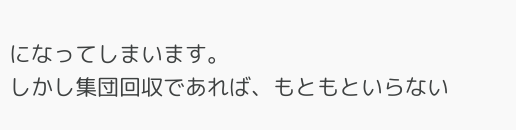になってしまいます。
しかし集団回収であれば、もともといらない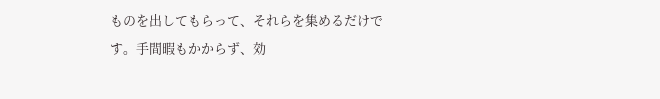ものを出してもらって、それらを集めるだけです。手間暇もかからず、効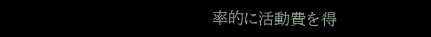率的に活動費を得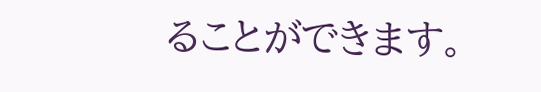ることができます。